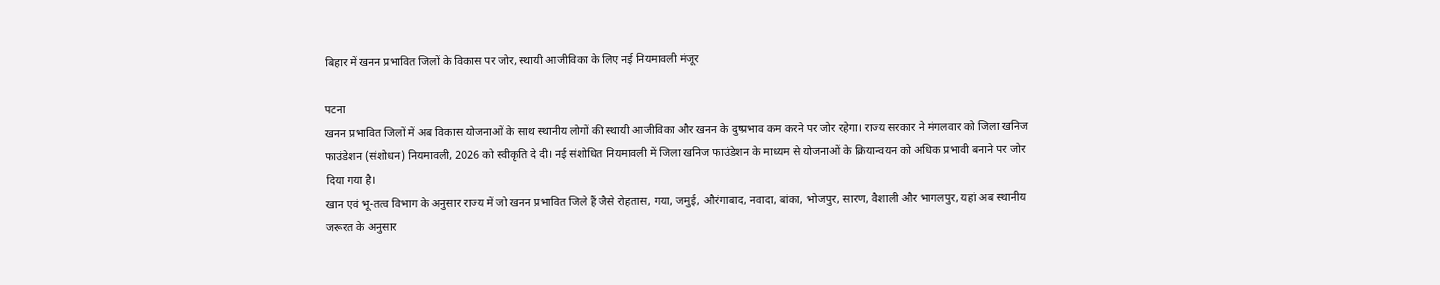बिहार में खनन प्रभावित जिलों के विकास पर जोर, स्थायी आजीविका के लिए नई नियमावली मंजूर

पटना
खनन प्रभावित जिलों में अब विकास योजनाओं के साथ स्थानीय लोगों की स्थायी आजीविका और खनन के दुष्प्रभाव कम करने पर जोर रहेगा। राज्य सरकार ने मंगलवार को जिला खनिज फाउंडेशन (संशोधन) नियमावली, 2026 को स्वीकृति दे दी। नई संशोधित नियमावली में जिला खनिज फाउंडेशन के माध्यम से योजनाओं के क्रियान्वयन को अधिक प्रभावी बनाने पर जोर दिया गया है।
खान एवं भू-तत्व विभाग के अनुसार राज्य में जो खनन प्रभावित जिले हैं जैसे रोहतास, गया, जमुई, औरंगाबाद, नवादा, बांका, भोजपुर, सारण, वैशाली और भागलपुर, यहां अब स्थानीय जरूरत के अनुसार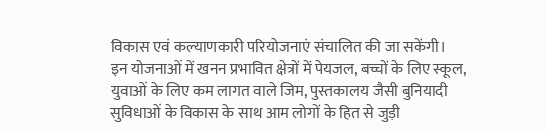विकास एवं कल्याणकारी परियोजनाएं संचालित की जा सकेंगी।
इन योजनाओं में खनन प्रभावित क्षेत्रों में पेयजल, बच्चों के लिए स्कूल, युवाओं के लिए कम लागत वाले जिम, पुस्तकालय जैसी बुनियादी सुविधाओं के विकास के साथ आम लोगों के हित से जुड़ी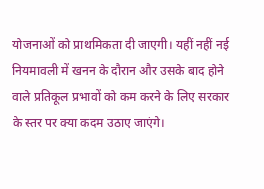योजनाओं को प्राथमिकता दी जाएगी। यहीं नहीं नई नियमावली में खनन के दौरान और उसके बाद होने वाले प्रतिकूल प्रभावों को कम करने के लिए सरकार के स्तर पर क्या कदम उठाए जाएंगे।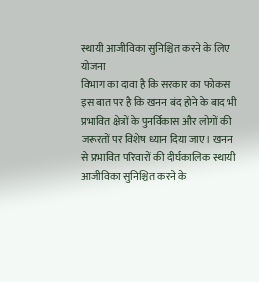स्थायी आजीविका सुनिश्चित करने के लिए योजना
विभाग का दावा है कि सरकार का फोकस इस बात पर है कि खनन बंद होने के बाद भी प्रभावित क्षेत्रों के पुनर्विकास और लोगों की जरूरतों पर विशेष ध्यान दिया जाए। खनन से प्रभावित परिवारों की दीर्घकालिक स्थायी आजीविका सुनिश्चित करने के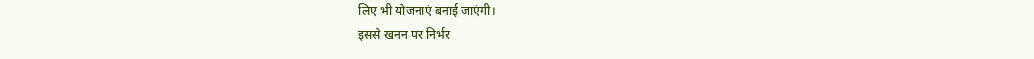लिए भी योजनाएं बनाई जाएंगी।
इससे खनन पर निर्भर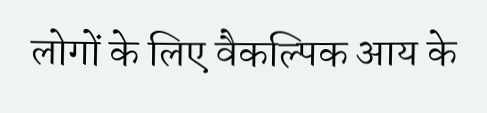लोगों के लिए वैकल्पिक आय के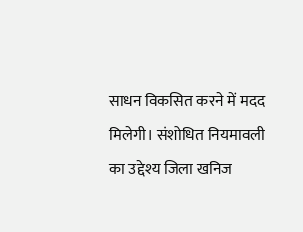साधन विकसित करने में मदद मिलेगी। संशोधित नियमावली का उद्देश्य जिला खनिज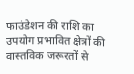फाउंडेशन की राशि का उपयोग प्रभावित क्षेत्रों की वास्तविक जरूरतों से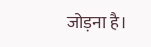जोड़ना है।